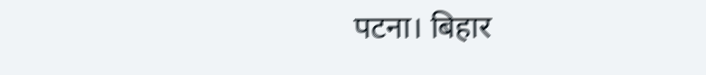पटना। बिहार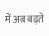में अब बढ़ते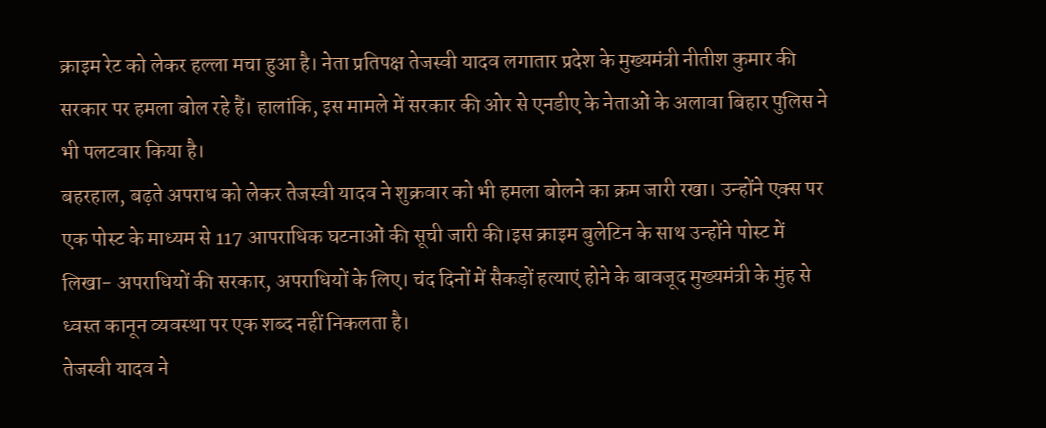क्राइम रेट को लेकर हल्ला मचा हुआ है। नेता प्रतिपक्ष तेजस्वी यादव लगातार प्रदेश के मुख्यमंत्री नीतीश कुमार की सरकार पर हमला बोल रहे हैं। हालांकि, इस मामले में सरकार की ओर से एनडीए के नेताओं के अलावा बिहार पुलिस ने भी पलटवार किया है।
बहरहाल, बढ़ते अपराध को लेकर तेजस्वी यादव ने शुक्रवार को भी हमला बोलने का क्रम जारी रखा। उन्होंने एक्स पर एक पोस्ट के माध्यम से 117 आपराधिक घटनाओं की सूची जारी की।इस क्राइम बुलेटिन के साथ उन्होंने पोस्ट में लिखा- अपराधियों की सरकार, अपराधियों के लिए। चंद दिनों में सैकड़ों हत्याएं होने के बावजूद मुख्यमंत्री के मुंह से ध्वस्त कानून व्यवस्था पर एक शब्द नहीं निकलता है।
तेजस्वी यादव ने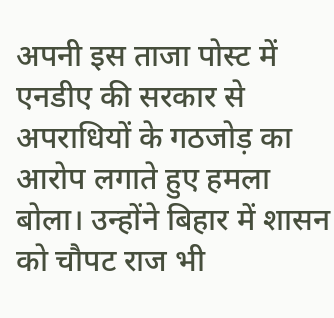अपनी इस ताजा पोस्ट में एनडीए की सरकार से अपराधियों के गठजोड़ का आरोप लगाते हुए हमला बोला। उन्होंने बिहार में शासन को चौपट राज भी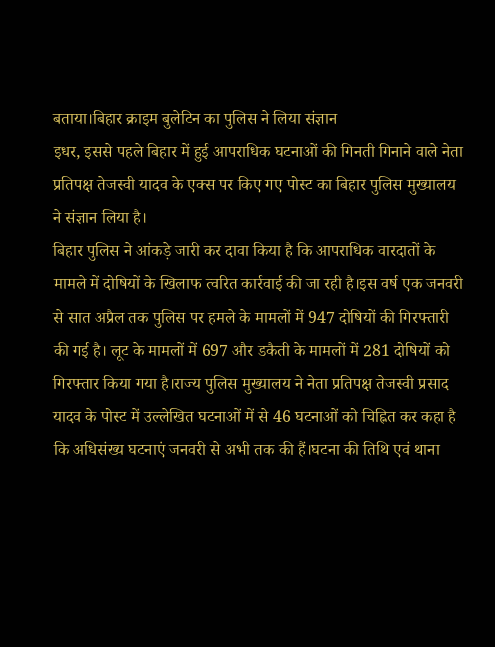बताया।बिहार क्राइम बुलेटिन का पुलिस ने लिया संज्ञान
इधर, इससे पहले बिहार में हुई आपराधिक घटनाओं की गिनती गिनाने वाले नेता प्रतिपक्ष तेजस्वी यादव के एक्स पर किए गए पोस्ट का बिहार पुलिस मुख्यालय ने संज्ञान लिया है।
बिहार पुलिस ने आंकड़े जारी कर दावा किया है कि आपराधिक वारदातों के मामले में दोषियों के खिलाफ त्वरित कार्रवाई की जा रही है।इस वर्ष एक जनवरी से सात अप्रैल तक पुलिस पर हमले के मामलों में 947 दोषियों की गिरफ्तारी की गई है। लूट के मामलों में 697 और डकैती के मामलों में 281 दोषियों को गिरफ्तार किया गया है।राज्य पुलिस मुख्यालय ने नेता प्रतिपक्ष तेजस्वी प्रसाद यादव के पोस्ट में उल्लेखित घटनाओं में से 46 घटनाओं को चिह्नित कर कहा है कि अधिसंख्य घटनाएं जनवरी से अभी तक की हैं।घटना की तिथि एवं थाना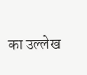का उल्लेख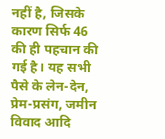नहीं है, जिसके कारण सिर्फ 46 की ही पहचान की गई है। यह सभी पैसे के लेन-देन, प्रेम-प्रसंग, जमीन विवाद आदि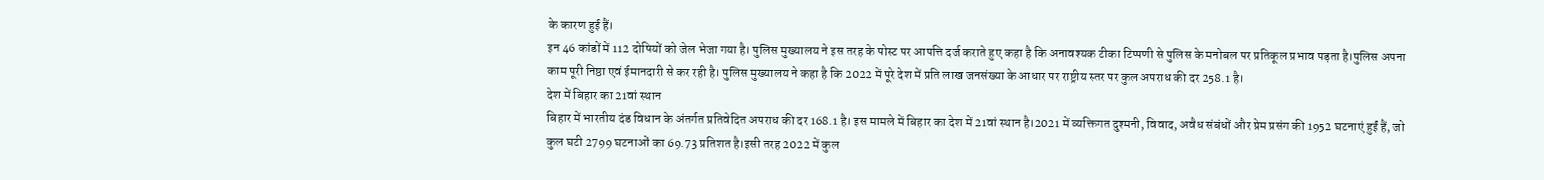के कारण हुई हैं।
इन 46 कांडों में 112 दोषियों को जेल भेजा गया है। पुलिस मुख्यालय ने इस तरह के पोस्ट पर आपत्ति दर्ज कराते हुए कहा है कि अनावश्यक टीका टिप्पणी से पुलिस के मनोबल पर प्रतिकूल प्रभाव पड़ता है।पुलिस अपना काम पूरी निष्ठा एवं ईमानदारी से कर रही है। पुलिस मुख्यालय ने कहा है कि 2022 में पूरे देश में प्रति लाख जनसंख्या के आधार पर राष्ट्रीय स्तर पर कुल अपराध की दर 258.1 है।
देश में बिहार का 21वां स्थान
बिहार में भारतीय दंड विधान के अंतर्गत प्रतिवेदित अपराध की दर 168.1 है। इस मामले में बिहार का देश में 21वां स्थान है।2021 में व्यक्तिगत दुश्मनी, विवाद, अवैध संबंधों और प्रेम प्रसंग की 1952 घटनाएं हुईं हैं, जो कुल घटी 2799 घटनाओं का 69.73 प्रतिशत है।इसी तरह 2022 में कुल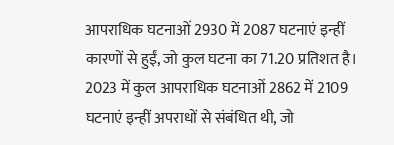आपराधिक घटनाओं 2930 में 2087 घटनाएं इन्हीं कारणों से हुईं, जो कुल घटना का 71.20 प्रतिशत है।
2023 में कुल आपराधिक घटनाओं 2862 में 2109 घटनाएं इन्हीं अपराधों से संबंधित थी, जो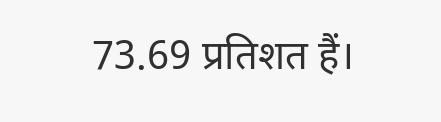73.69 प्रतिशत हैं।